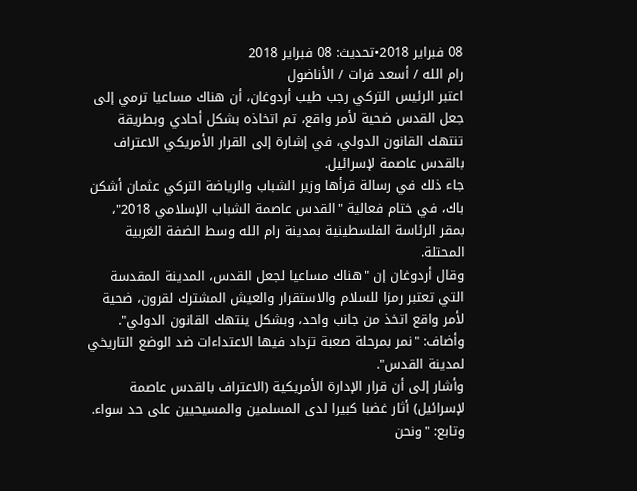08 فبراير 2018•تحديث: 08 فبراير 2018
رام الله / أسعد فرات / الأناضول
اعتبر الرئيس التركي رجب طيب أردوغان، أن هناك مساعيا ترمي إلى جعل القدس ضحية لأمر واقع، تم اتخاذه بشكل أحادي وبطريقة تنتهك القانون الدولي، في إشارة إلى القرار الأمريكي الاعتراف بالقدس عاصمة لإسرائيل.
جاء ذلك في رسالة قرأها وزير الشباب والرياضة التركي عثمان أشكن باك، في ختام فعالية "القدس عاصمة الشباب الإسلامي 2018"، بمقر الرئاسة الفلسطينية بمدينة رام الله وسط الضفة الغربية المحتلة.
وقال أردوغان إن "هناك مساعيا لجعل القدس، المدينة المقدسة التي تعتبر رمزا للسلام والاستقرار والعيش المشترك لقرون، ضحية لأمر واقع اتخذ من جانب واحد، وبشكل ينتهك القانون الدولي".
وأضاف: "نمر بمرحلة صعبة تزداد فيها الاعتداءات ضد الوضع التاريخي لمدينة القدس".
وأشار إلى أن قرار الإدارة الأمريكية (الاعتراف بالقدس عاصمة لإسرائيل) أثار غضبا كبيرا لدى المسلمين والمسيحيين على حد سواء.
وتابع: "ونحن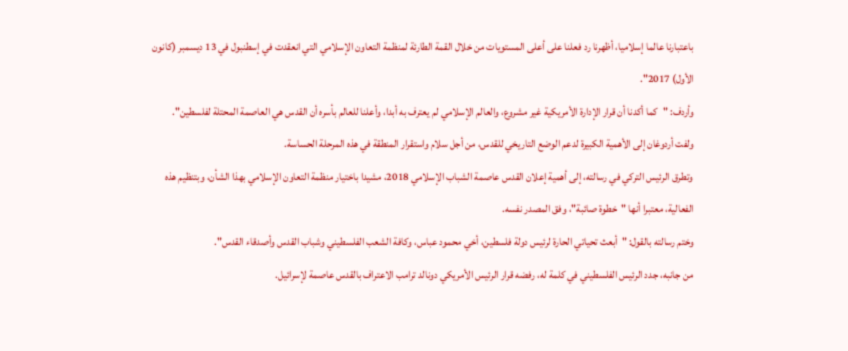باعتبارنا عالما إسلاميا، أظهرنا رد فعلنا على أعلى المستويات من خلال القمة الطارئة لمنظمة التعاون الإسلامي التي انعقدت في إسطنبول في 13 ديسمبر (كانون الأول) 2017".
وأردف: "كما أكدنا أن قرار الإدارة الأمريكية غير مشروع، والعالم الإسلامي لم يعترف به أبدا، وأعلنا للعالم بأسره أن القدس هي العاصمة المحتلة لفلسطين".
ولفت أردوغان إلى الأهمية الكبيرة لدعم الوضع التاريخي للقدس، من أجل سلام واستقرار المنطقة في هذه المرحلة الحساسة.
وتطرق الرئيس التركي في رسالته، إلى أهمية إعلان القدس عاصمة الشباب الإسلامي 2018، مشيدا باختيار منظمة التعاون الإسلامي بهذا الشأن، وبتنظيم هذه الفعالية، معتبرا أنها "خطوة صائبة"، وفق المصدر نفسه.
وختم رسالته بالقول: "أبعث تحياتي الحارة لرئيس دولة فلسطين، أخي محمود عباس، وكافة الشعب الفلسطيني وشباب القدس وأصدقاء القدس".
من جانبه، جدد الرئيس الفلسطيني في كلمة له، رفضه قرار الرئيس الأمريكي دونالد ترامب الاعتراف بالقدس عاصمة لإسرائيل.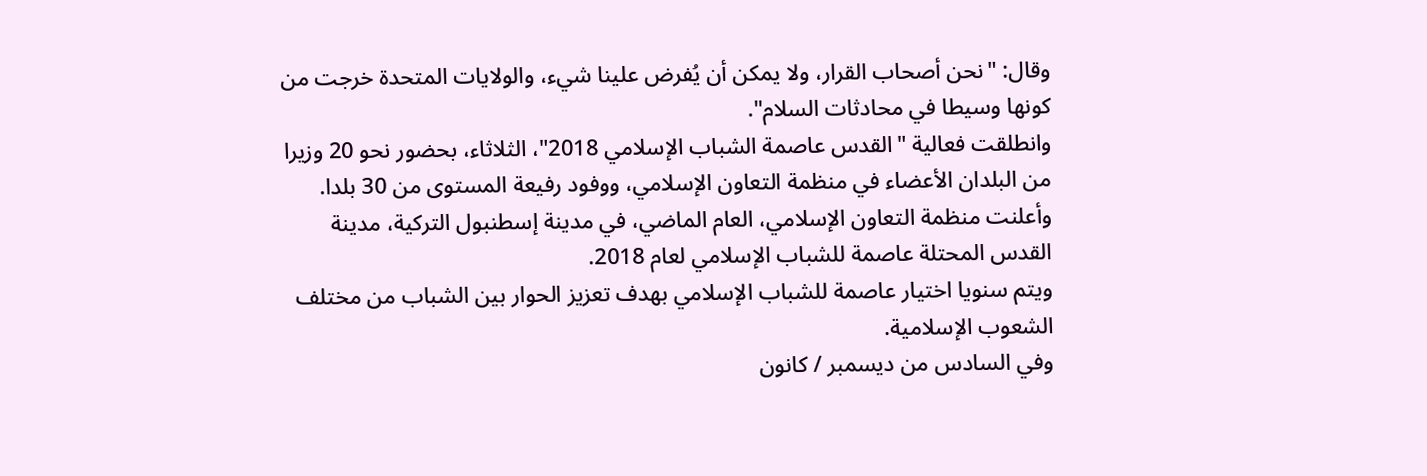وقال: "نحن أصحاب القرار، ولا يمكن أن يُفرض علينا شيء، والولايات المتحدة خرجت من كونها وسيطا في محادثات السلام".
وانطلقت فعالية "القدس عاصمة الشباب الإسلامي 2018"، الثلاثاء، بحضور نحو 20 وزيرا من البلدان الأعضاء في منظمة التعاون الإسلامي، ووفود رفيعة المستوى من 30 بلدا.
وأعلنت منظمة التعاون الإسلامي، العام الماضي، في مدينة إسطنبول التركية، مدينة القدس المحتلة عاصمة للشباب الإسلامي لعام 2018.
ويتم سنويا اختيار عاصمة للشباب الإسلامي بهدف تعزيز الحوار بين الشباب من مختلف الشعوب الإسلامية.
وفي السادس من ديسمبر / كانون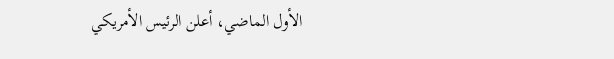الأول الماضي، أعلن الرئيس الأمريكي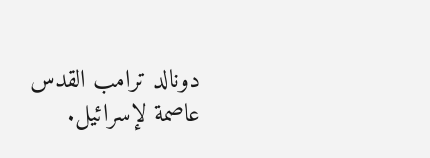دونالد ترامب القدس عاصمة لإسرائيل.